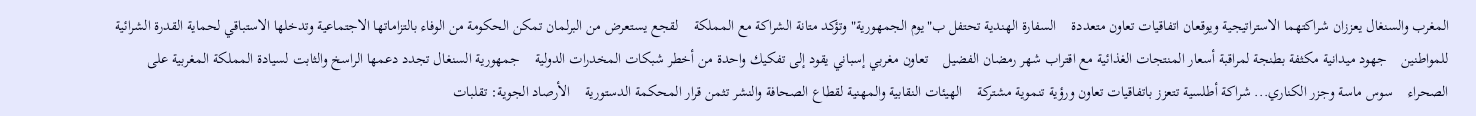المغرب والسنغال يعززان شراكتهما الاستراتيجية ويوقعان اتفاقيات تعاون متعددة    السفارة الهندية تحتفل ب"يوم الجمهورية" وتؤكد متانة الشراكة مع المملكة    لقجع يستعرض من البرلمان تمكن الحكومة من الوفاء بالتزاماتها الاجتماعية وتدخلها الاستباقي لحماية القدرة الشرائية للمواطنين    جهود ميدانية مكثفة بطنجة لمراقبة أسعار المنتجات الغذائية مع اقتراب شهر رمضان الفضيل    تعاون مغربي إسباني يقود إلى تفكيك واحدة من أخطر شبكات المخدرات الدولية    جمهورية السنغال تجدد دعمها الراسخ والثابت لسيادة المملكة المغربية على الصحراء    سوس ماسة وجزر الكناري... شراكة أطلسية تتعزز باتفاقيات تعاون ورؤية تنموية مشتركة    الهيئات النقابية والمهنية لقطاع الصحافة والنشر تثمن قرار المحكمة الدستورية    الأرصاد الجوية: تقلبات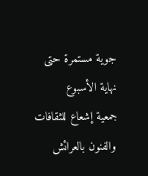جوية مستمرة حتى نهاية الأسبوع        جمعية إشعاع للثقافات والفنون بالعرائش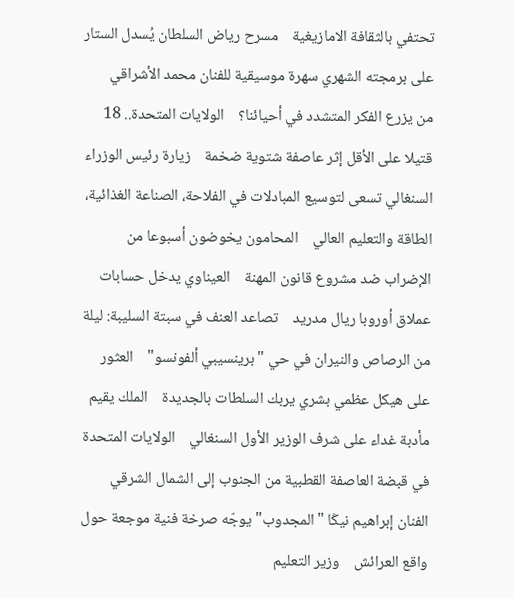تحتفي بالثقافة الامازيغية    مسرح رياض السلطان يُسدل الستار على برمجته الشهري سهرة موسيقية للفنان محمد الأشراقي    من يزرع الفكر المتشدد في أحيائنا؟    الولايات المتحدة.. 18 قتيلا على الأقل إثر عاصفة شتوية ضخمة    زيارة رئيس الوزراء السنغالي تسعى لتوسيع المبادلات في الفلاحة، الصناعة الغذائية، الطاقة والتعليم العالي    المحامون يخوضون أسبوعا من الإضراب ضد مشروع قانون المهنة    العيناوي يدخل حسابات عملاق أوروبا ريال مدريد    تصاعد العنف في سبتة السليبة: ليلة من الرصاص والنيران في حي "برينسيبي ألفونسو"    العثور على هيكل عظمي بشري يربك السلطات بالجديدة    الملك يقيم مأدبة غداء على شرف الوزير الأول السنغالي    الولايات المتحدة في قبضة العاصفة القطبية من الجنوب إلى الشمال الشرقي    الفنان إبراهيم نيݣا "المجدوب" يوجّه صرخة فنية موجعة حول واقع العرائش    وزير التعليم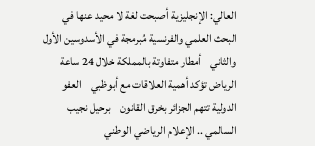العالي: الإنجليزية أصبحت لغة لا محيد عنها في البحث العلمي والفرنسية مُبرمجة في الأسدوسين الأول والثاني    أمطار متفاوتة بالمملكة خلال 24 ساعة    الرياض تؤكد أهمية العلاقات مع أبوظبي    العفو الدولية تتهم الجزائر بخرق القانون    برحيل نجيب السالمي .. الإعلام الرياضي الوطني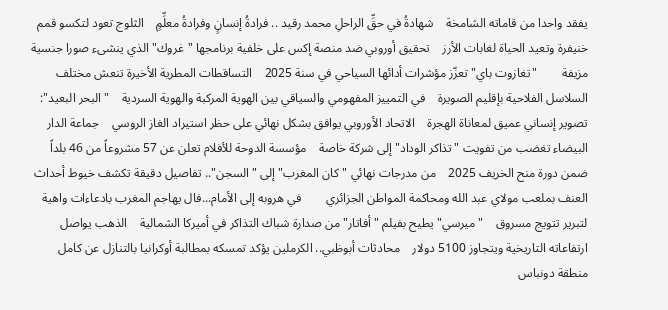يفقد واحدا من قاماته الشامخة    شهادةُ في حقِّ الراحلِ محمد رقيد .. فرادةُ إنسانٍ وفرادةُ معلِّمٍ    الثلوج تعود لتكسو قمم خنيفرة وتعيد الحياة لغابات الأرز    تحقيق أوروبي ضد منصة إكس على خلفية برنامجها "غروك" الذي ينشىء صورا جنسية مزيفة        "تغازوت باي" تعزّز مؤشرات أدائها السياحي في سنة 2025    التساقطات المطرية الأخيرة تنعش مختلف السلاسل الفلاحية بإقليم الصويرة    في التمييز المفهومي والسياقي بين الهوية المركبة والهوية السردية    "البحر البعيد": تصوير إنساني عميق لمعاناة الهجرة    الاتحاد الأوروبي يوافق بشكل نهائي على حظر استيراد الغاز الروسي    جماعة الدار البيضاء تغضب من تفويت "تذاكر الوداد" إلى شركة خاصة    مؤسسة الدوحة للأفلام تعلن عن 57 مشروعاً من 46 بلداً ضمن دورة منح الخريف 2025    من مدرجات نهائي "كان المغرب" إلى "السجن".. تفاصيل دقيقة تكشف خيوط أحداث العنف بملعب مولاي عبد الله ومحاكمة المواطن الجزائري        في هروبه إلى الأمام...فال يهاجم المغرب بادعاءات واهية لتبرير تتويج مسروق    "ميرسي" يطيح بفيلم "أفاتار" من صدارة شباك التذاكر في أميركا الشمالية    الذهب يواصل ارتفاعاته التاريخية ويتجاوز 5100 دولار    محادثات أبوظبي.. الكرملين يؤكد تمسكه بمطالبة أوكرانيا بالتنازل عن كامل منطقة دونباس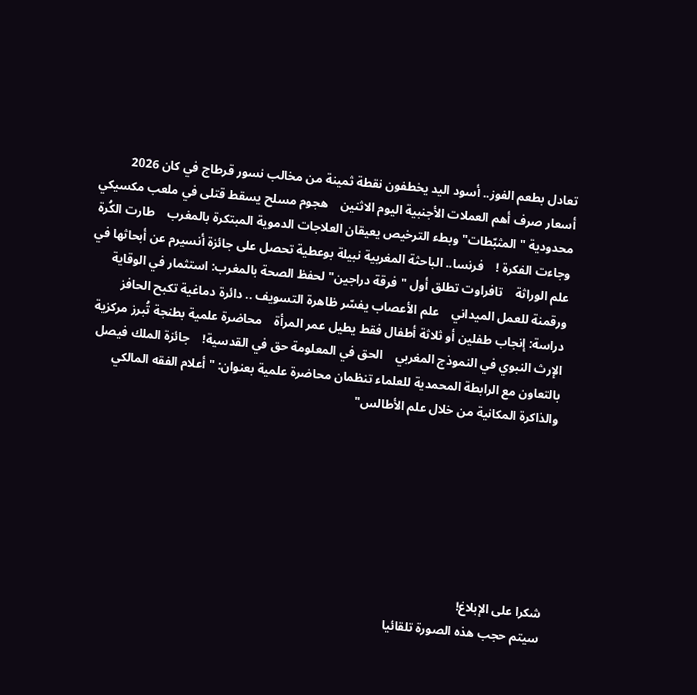تعادل بطعم الفوز.. أسود اليد يخطفون نقطة ثمينة من مخالب نسور قرطاج في كان 2026            أسعار صرف أهم العملات الأجنبية اليوم الاثنين    هجوم مسلح يسقط قتلى في ملعب مكسيكي    محدودية "المثبّطات" وبطء الترخيص يعيقان العلاجات الدموية المبتكرة بالمغرب    طارت الكُرة وجاءت الفكرة !    فرنسا.. الباحثة المغربية نبيلة بوعطية تحصل على جائزة أنسيرم عن أبحاثها في علم الوراثة    تافراوت تطلق أول "فرقة دراجين" لحفظ الصحة بالمغرب: استثمار في الوقاية ورقمنة للعمل الميداني    علم الأعصاب يفسّر ظاهرة التسويف .. دائرة دماغية تكبح الحافز    دراسة: إنجاب طفلين أو ثلاثة أطفال فقط يطيل عمر المرأة    محاضرة علمية بطنجة تُبرز مركزية الإرث النبوي في النموذج المغربي    الحق في المعلومة حق في القدسية!    جائزة الملك فيصل بالتعاون مع الرابطة المحمدية للعلماء تنظمان محاضرة علمية بعنوان: "أعلام الفقه المالكي والذاكرة المكانية من خلال علم الأطالس"







شكرا على الإبلاغ!
سيتم حجب هذه الصورة تلقائيا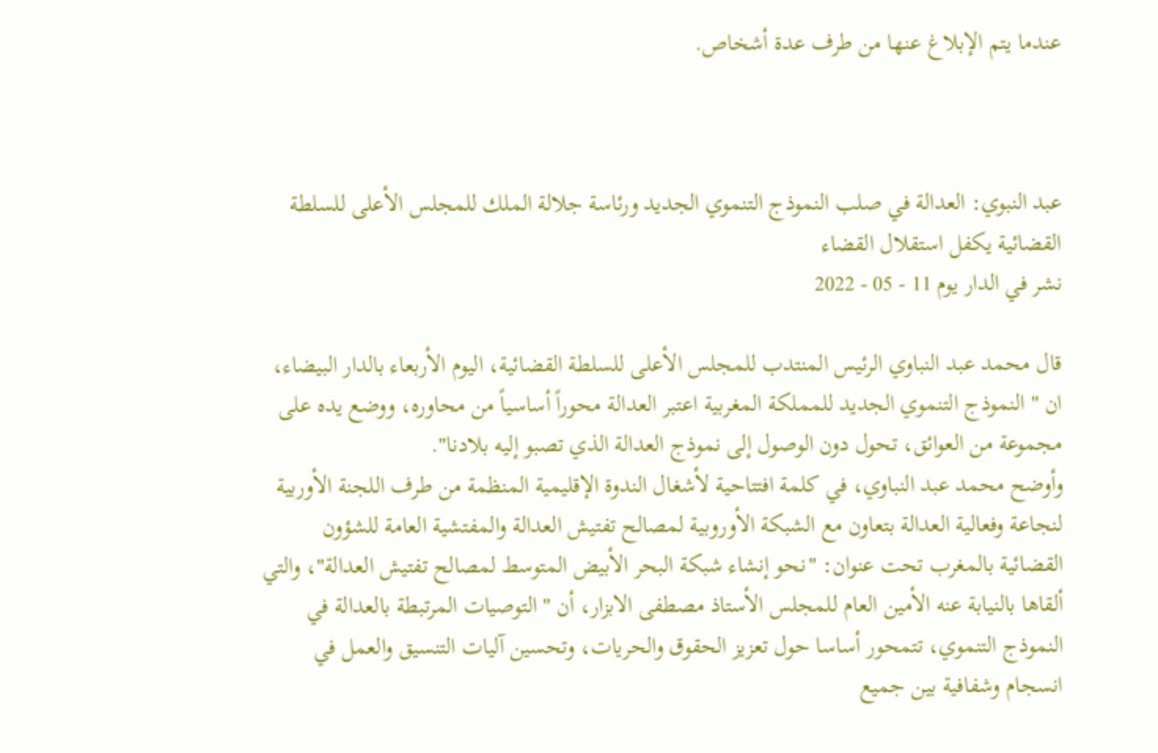عندما يتم الإبلاغ عنها من طرف عدة أشخاص.



عبد النبوي: العدالة في صلب النموذج التنموي الجديد ورئاسة جلالة الملك للمجلس الأعلى للسلطة القضائية يكفل استقلال القضاء
نشر في الدار يوم 11 - 05 - 2022

قال محمد عبد النباوي الرئيس المنتدب للمجلس الأعلى للسلطة القضائية، اليوم الأربعاء بالدار البيضاء، ان " النموذج التنموي الجديد للمملكة المغربية اعتبر العدالة محوراً أساسياً من محاوره، ووضع يده على مجموعة من العوائق، تحول دون الوصول إلى نموذج العدالة الذي تصبو إليه بلادنا".
وأوضح محمد عبد النباوي، في كلمة افتتاحية لأشغال الندوة الإقليمية المنظمة من طرف اللجنة الأوربية لنجاعة وفعالية العدالة بتعاون مع الشبكة الأوروبية لمصالح تفتيش العدالة والمفتشية العامة للشؤون القضائية بالمغرب تحت عنوان: "نحو إنشاء شبكة البحر الأبيض المتوسط لمصالح تفتيش العدالة"، والتي ألقاها بالنيابة عنه الأمين العام للمجلس الأستاذ مصطفى الابزار، أن " التوصيات المرتبطة بالعدالة في النموذج التنموي، تتمحور أساسا حول تعزيز الحقوق والحريات، وتحسين آليات التنسيق والعمل في انسجام وشفافية بين جميع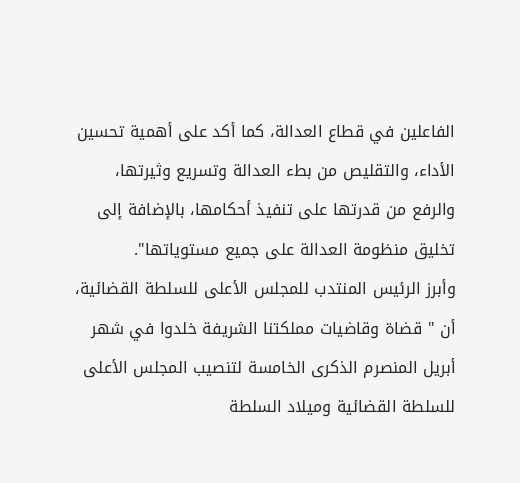الفاعلين في قطاع العدالة، كما أكد على أهمية تحسين الأداء، والتقليص من بطء العدالة وتسريع وثيرتها، والرفع من قدرتها على تنفيذ أحكامها، بالإضافة إلى تخليق منظومة العدالة على جميع مستوياتها".
وأبرز الرئيس المنتدب للمجلس الأعلى للسلطة القضائية، أن " قضاة وقاضيات مملكتنا الشريفة خلدوا في شهر أبريل المنصرم الذكرى الخامسة لتنصيب المجلس الأعلى للسلطة القضائية وميلاد السلطة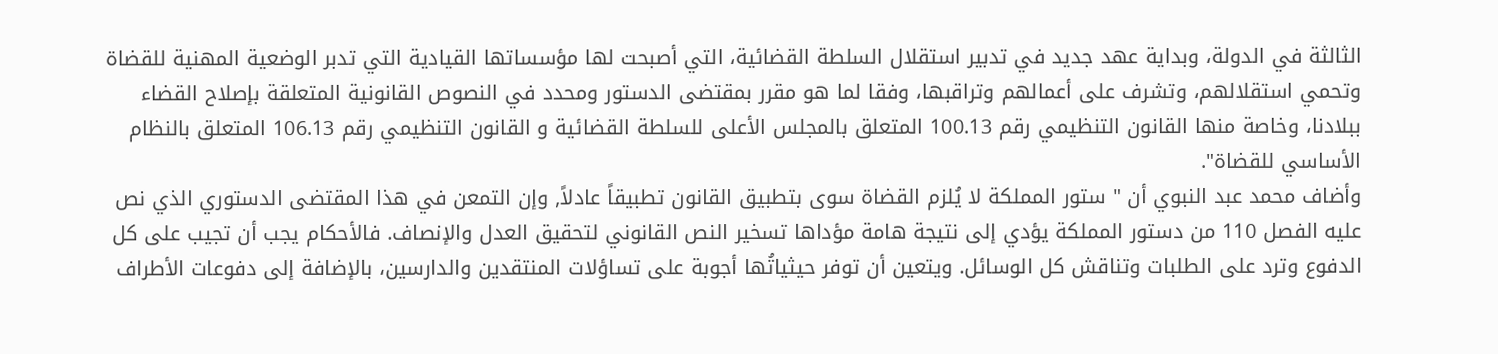الثالثة في الدولة، وبداية عهد جديد في تدبير استقلال السلطة القضائية، التي أصبحت لها مؤسساتها القيادية التي تدبر الوضعية المهنية للقضاة وتحمي استقلالهم، وتشرف على أعمالهم وتراقبها، وفقا لما هو مقرر بمقتضى الدستور ومحدد في النصوص القانونية المتعلقة بإصلاح القضاء ببلادنا، وخاصة منها القانون التنظيمي رقم 100.13 المتعلق بالمجلس الأعلى للسلطة القضائية و القانون التنظيمي رقم 106.13 المتعلق بالنظام الأساسي للقضاة".
وأضاف محمد عبد النبوي أن " ستور المملكة لا يُلزم القضاة سوى بتطبيق القانون تطبيقاً عادلاً, وإن التمعن في هذا المقتضى الدستوري الذي نص عليه الفصل 110 من دستور المملكة يؤدي إلى نتيجة هامة مؤداها تسخير النص القانوني لتحقيق العدل والإنصاف. فالأحكام يجب أن تجيب على كل الدفوع وترد على الطلبات وتناقش كل الوسائل. ويتعين أن توفر حيثياتُها أجوبة على تساؤلات المنتقدين والدارسين، بالإضافة إلى دفوعات الأطراف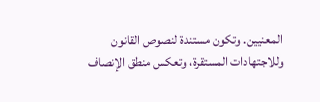المعنيين. وتكون مستندة لنصوص القانون وللاجتهادات المستقرة، وتعكس منطق الإنصاف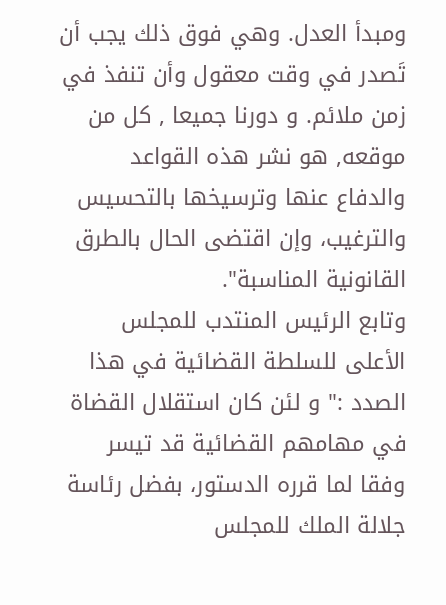ومبدأ العدل. وهي فوق ذلك يجب أن تَصدر في وقت معقول وأن تنفذ في زمن ملائم. و دورنا جميعا , كل من موقعه, هو نشر هذه القواعد والدفاع عنها وترسيخها بالتحسيس والترغيب، وإن اقتضى الحال بالطرق القانونية المناسبة".
وتابع الرئيس المنتدب للمجلس الأعلى للسلطة القضائية في هذا الصدد :" و لئن كان استقلال القضاة في مهامهم القضائية قد تيسر وفقا لما قرره الدستور، بفضل رئاسة جلالة الملك للمجلس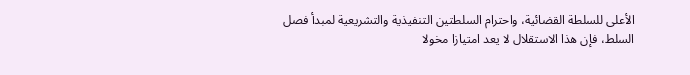الأعلى للسلطة القضائية، واحترام السلطتين التنفيذية والتشريعية لمبدأ فصل السلط، فإن هذا الاستقلال لا يعد امتيازا مخولا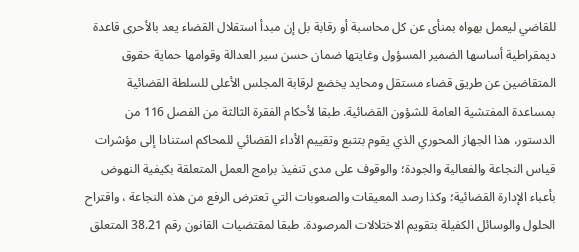للقاضي ليعمل بهواه بمنأى عن كل محاسبة أو رقابة بل إن مبدأ استقلال القضاء يعد بالأحرى قاعدة ديمقراطية أساسها الضمير المسؤول وغايتها ضمان حسن سير العدالة وقوامها حماية حقوق المتقاضين عن طريق قضاء مستقل ومحايد يخضع لرقابة المجلس الأعلى للسلطة القضائية بمساعدة المفتشية العامة للشؤون القضائية. طبقا لأحكام الفقرة الثالثة من الفصل 116 من الدستور، هذا الجهاز المحوري الذي يقوم بتتبع وتقييم الأداء القضائي للمحاكم استنادا إلى مؤشرات قياس النجاعة والفعالية والجودة؛ والوقوف على مدى تنفيذ برامج العمل المتعلقة بكيفية النهوض بأعباء الإدارة القضائية؛ وكذا رصد المعيقات والصعوبات التي تعترض الرفع من هذه النجاعة ، واقتراح الحلول والوسائل الكفيلة بتقويم الاختلالات المرصودة. طبقا لمقتضيات القانون رقم 38.21 المتعلق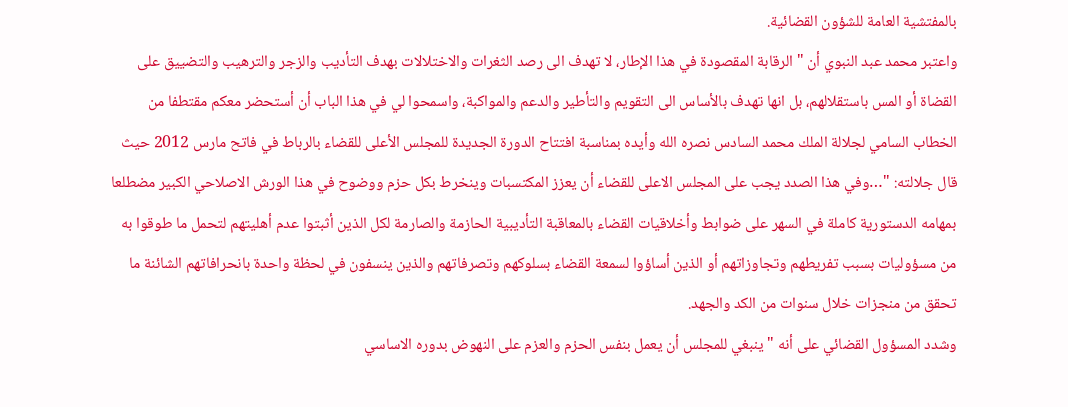بالمفتشية العامة للشؤون القضائية.
واعتبر محمد عبد النبوي أن " الرقابة المقصودة في هذا الإطار، لا تهدف الى رصد الثغرات والاختلالات بهدف التأديب والزجر والترهيب والتضييق على القضاة أو المس باستقلالهم، بل انها تهدف بالأساس الى التقويم والتأطير والدعم والمواكبة، واسمحوا لي في هذا الباب أن أستحضر معكم مقتطفا من الخطاب السامي لجلالة الملك محمد السادس نصره الله وأيده بمناسبة افتتاح الدورة الجديدة للمجلس الأعلى للقضاء بالرباط في فاتح مارس 2012 حيث قال جلالته: "…وفي هذا الصدد يجب على المجلس الاعلى للقضاء أن يعزز المكتسبات وينخرط بكل حزم ووضوح في هذا الورش الاصلاحي الكبير مضطلعا بمهامه الدستورية كاملة في السهر على ضوابط وأخلاقيات القضاء بالمعاقبة التأديبية الحازمة والصارمة لكل الذين أثبتوا عدم أهليتهم لتحمل ما طوقوا به من مسؤوليات بسبب تفريطهم وتجاوزاتهم أو الذين أساؤوا لسمعة القضاء بسلوكهم وتصرفاتهم والذين ينسفون في لحظة واحدة بانحرافاتهم الشائنة ما تحقق من منجزات خلال سنوات من الكد والجهد.
وشدد المسؤول القضائي على أنه " ينبغي للمجلس أن يعمل بنفس الحزم والعزم على النهوض بدوره الاساسي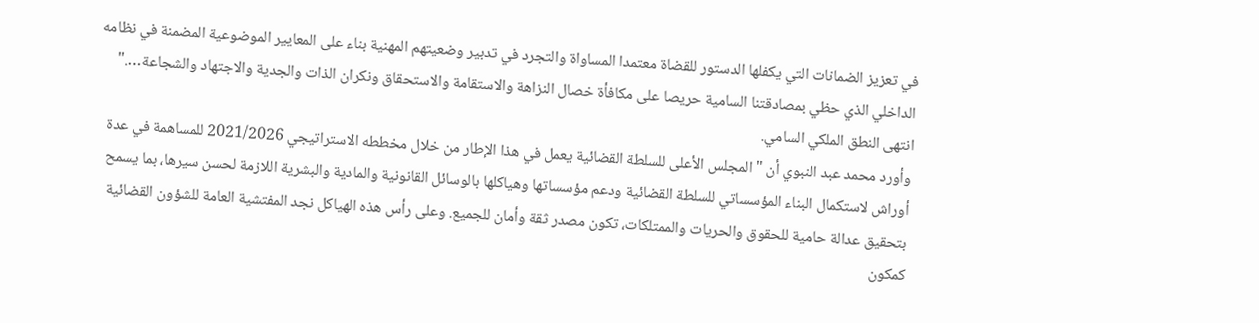في تعزيز الضمانات التي يكفلها الدستور للقضاة معتمدا المساواة والتجرد في تدبير وضعيتهم المهنية بناء على المعايير الموضوعية المضمنة في نظامه الداخلي الذي حظي بمصادقتنا السامية حريصا على مكافأة خصال النزاهة والاستقامة والاستحقاق ونكران الذات والجدية والاجتهاد والشجاعة…." انتهى النطق الملكي السامي.
وأورد محمد عبد النبوي أن " المجلس الأعلى للسلطة القضائية يعمل في هذا الإطار من خلال مخططه الاستراتيجي 2021/2026 للمساهمة في عدة أوراش لاستكمال البناء المؤسساتي للسلطة القضائية ودعم مؤسساتها وهياكلها بالوسائل القانونية والمادية والبشرية اللازمة لحسن سيرها، بما يسمح بتحقيق عدالة حامية للحقوق والحريات والممتلكات، تكون مصدر ثقة وأمان للجميع. وعلى رأس هذه الهياكل نجد المفتشية العامة للشؤون القضائية كمكون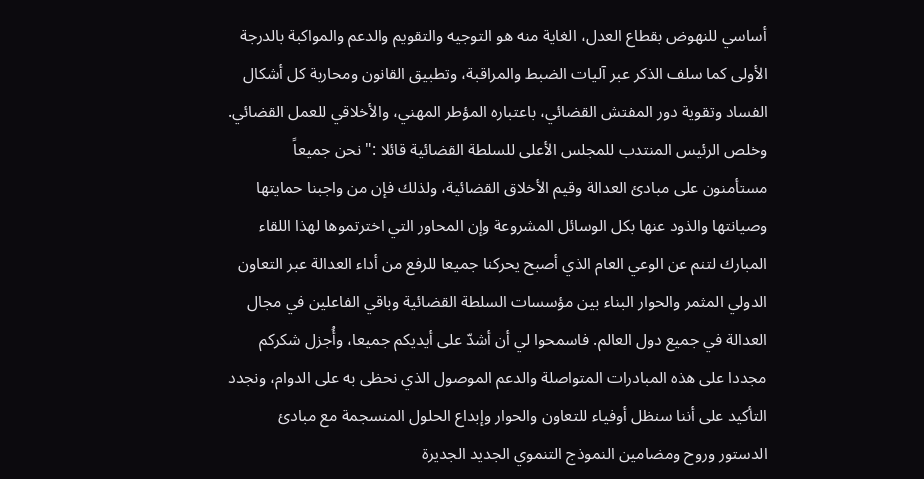أساسي للنهوض بقطاع العدل، الغاية منه هو التوجيه والتقويم والدعم والمواكبة بالدرجة الأولى كما سلف الذكر عبر آليات الضبط والمراقبة، وتطبيق القانون ومحاربة كل أشكال الفساد وتقوية دور المفتش القضائي، باعتباره المؤطر المهني، والأخلاقي للعمل القضائي.
وخلص الرئيس المنتدب للمجلس الأعلى للسلطة القضائية قائلا :" نحن جميعاً مستأمنون على مبادئ العدالة وقيم الأخلاق القضائية، ولذلك فإن من واجبنا حمايتها وصيانتها والذود عنها بكل الوسائل المشروعة وإن المحاور التي اخترتموها لهذا اللقاء المبارك لتنم عن الوعي العام الذي أصبح يحركنا جميعا للرفع من أداء العدالة عبر التعاون الدولي المثمر والحوار البناء بين مؤسسات السلطة القضائية وباقي الفاعلين في مجال العدالة في جميع دول العالم. فاسمحوا لي أن أشدّ على أيديكم جميعا، وأُجزل شكركم مجددا على هذه المبادرات المتواصلة والدعم الموصول الذي نحظى به على الدوام، ونجدد التأكيد على أننا سنظل أوفياء للتعاون والحوار وإبداع الحلول المنسجمة مع مبادئ الدستور وروح ومضامين النموذج التنموي الجديد الجديرة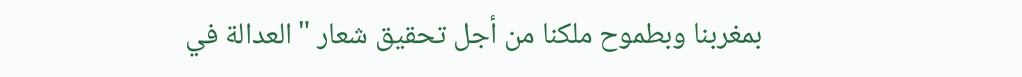بمغربنا وبطموح ملكنا من أجل تحقيق شعار "العدالة في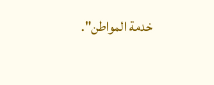خدمة المواطن".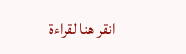انقر هنا لقراءة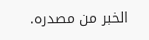الخبر من مصدره.